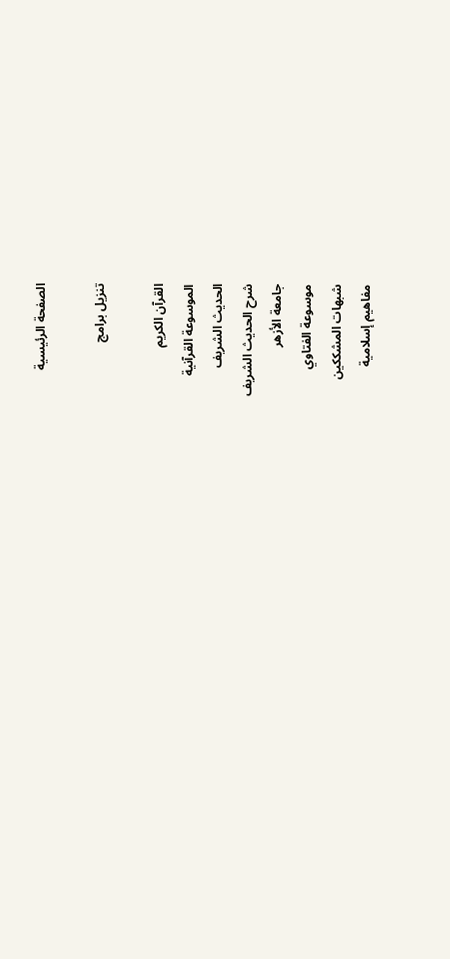الصفحة الرئيسية

تنزيل برامج

القرآن الكريم
الموسوعة القرآنية
الحديث الشريف
شرح الحديث الشريف
جامعة الأزهر
موسوعة الفتاوي
شبهات المشككين
مفاهيم إسلامية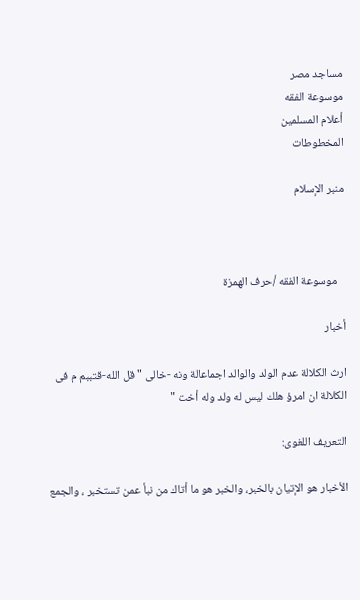مساجد مصر
موسوعة الفقه
أعلام المسلمين
المخطوطات

منبر الإسلام



   موسوعة الفقه /حرف الهمزة

أخبار

ارث الكلالة عدم الولد والوالد اجماعالة ونه -خالى " قل الله-قتببم م فى الكلالة ان امرؤ هلك ليس له ولد وله أخت "

التعريف اللغوى:

الأخبار هو الإتيان بالخبر، والخبر هو ما أتاك من نبأ عمن تستخبر ، والجمع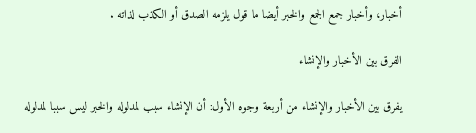أخبار، وأخبار جمع الجمع والخبر أيضا ما قول يلزمه الصدق أو الكذب لذاته .

الفرق بين الأخبار والإنشاء

يفرق بين الأخبار والإنشاء من أربعة وجوه الأول: أن الإنشاء سبب لمدلوله والخبر ليس سببا لمدلوله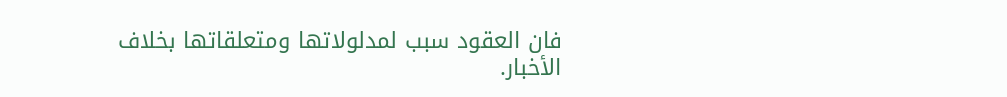فان العقود سبب لمدلولاتها ومتعلقاتها بخلاف الأخبار.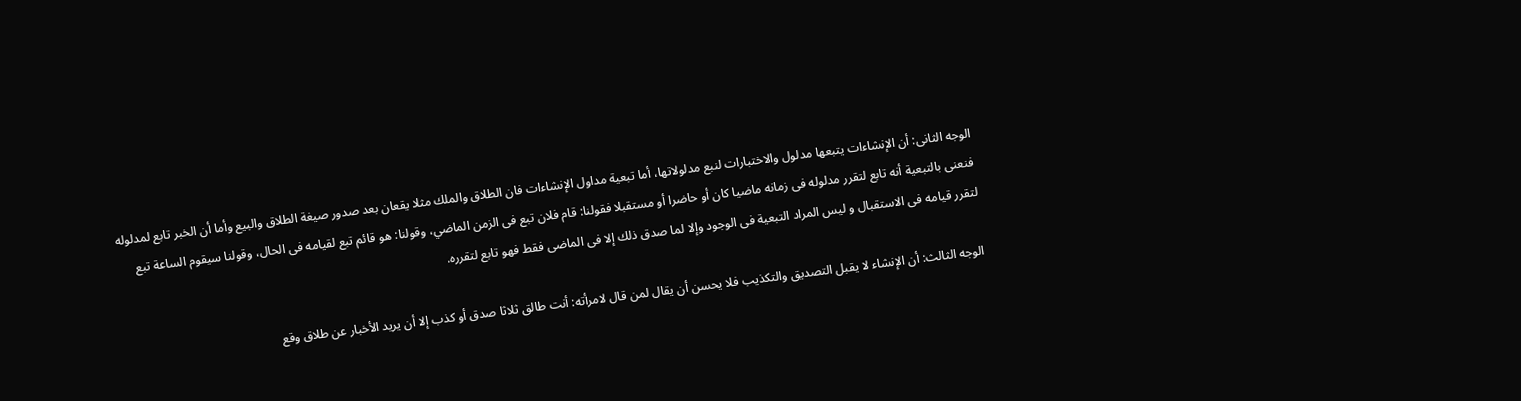الوجه الثانى: أن الإنشاءات يتبعها مدلول والاختبارات لنبع مدلولاتها، أما تبعية مداول الإنشاءات فان الطلاق والملك مثلا يقعان بعد صدور صيغة الطلاق والبيع وأما أن الخبر تابع لمدلوله فنعنى بالتبعية أنه تابع لتقرر مدلوله فى زمانه ماضيا كان أو حاضرا أو مستقبلا فقولنا: قام فلان تبع فى الزمن الماضي، وقولنا: هو قائم تبع لقيامه فى الحال، وقولنا سيقوم الساعة تبع لتقرر قيامه فى الاستقبال و ليس المراد التبعية فى الوجود وإلا لما صدق ذلك إلا فى الماضى فقط فهو تابع لتقرره.

الوجه الثالث: أن الإنشاء لا يقبل التصديق والتكذيب فلا يحسن أن يقال لمن قال لامرأته: أنت طالق ثلاثا صدق أو كذب إلا أن يريد الأخبار عن طلاق وقع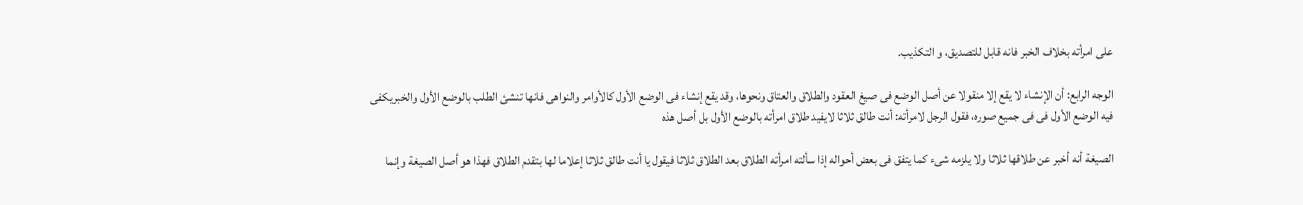على امرأته بخلاف الخبر فانه قابل للتصديق، و التكذيب.

الوجه الرابع: أن الإنشاء لا يقع إلا منقولا عن أصل الوضع فى صيغ العقود والطلاق والعتاق ونحوها، وقد يقع إنشاء فى الوضع الأول كالأوامر والنواهى فانها تنشئ الطلب بالوضع الأول والخبريكفى فيه الوضع الأول فى فى جميع صوره، فقول الرجل لامرأته: أنت طالق ثلاثا لايفيد طلاق امرأته بالوضع الأول بل أصل هذه

الصيغة أنه أخبر عن طلاقها ثلاثا ولا يلزمه شىء كما يتفق فى بعض أحواله إذا سألته امرأته الطلاق بعد الطلاق ثلاثا فيقول يا أنت طالق ثلاثا إعلاما لها بتقدم الطلاق فهذا هو أصل الصيغة وإنما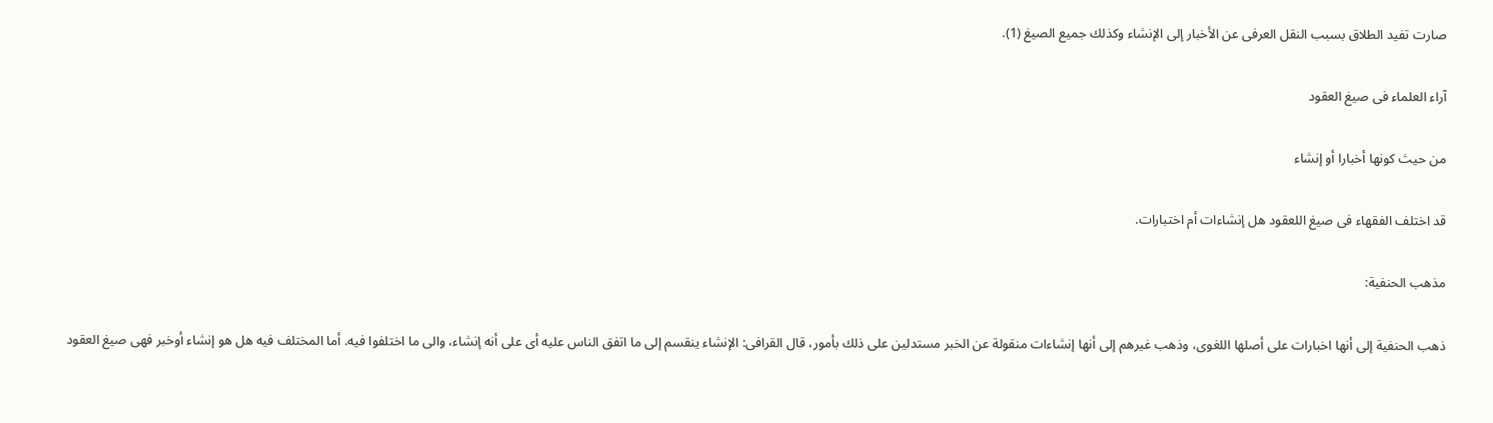صارت تفيد الطلاق بسبب النقل العرفى عن الأخبار إلى الإنشاء وكذلك جميع الصيغ (1).

آراء العلماء فى صيغ العقود

من حيث كونها أخبارا أو إنشاء

قد اختلف الفقهاء فى صيغ اللعقود هل إنشاءات أم اختبارات.

مذهب الحنفية:

ذهب الحنفية إلى أنها اخبارات على أصلها اللغوى، وذهب غيرهم إلى أنها إنشاءات منقولة عن الخبر مستدلين على ذلك بأمور، قال القرافى: الإنشاء ينقسم إلى ما اتفق الناس عليه أى على أنه إنشاء، والى ما اختلفوا فيه. أما المختلف فيه هل هو إنشاء أوخبر فهى صيغ العقود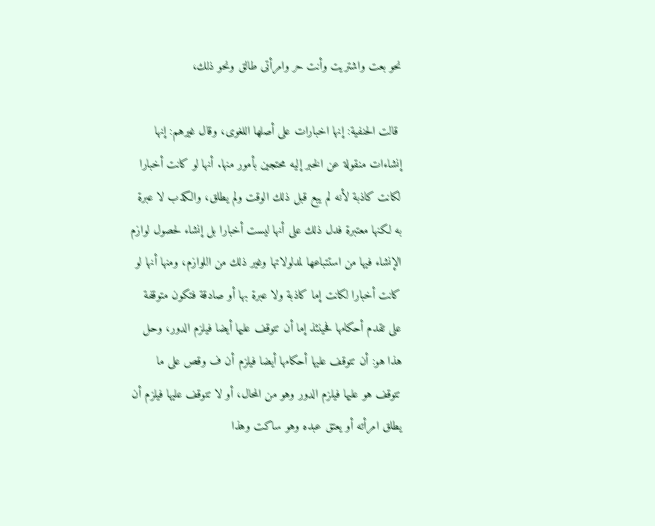نحو بعت واشتريت وأنت حر وامرأتى طالق ونحو ذلك،

 قالت الحنفية: إنها اخبارات على أصلها اللغوى، وقال غيرهم: إنها إنشاءات منقولة عن الخبر إليه محتجين بأمور منها. أنها لو كانت أخبارا لكانت كاذبة لأنه لم يبع قبل ذلك الوقت ولم يطلق، والكذب لا عبرة به لكنها معتبرة فدل ذلك على أنها ليست أخبارا بل إنشاء لحصول لوازم الإنشاء فيها من استتباعها لمدلولاتها وغير ذلك من اللوازم، ومنها أنها لو كانت أخبارا لكانت إما كاذبة ولا عبرة بها أو صادقة فتكون متوقفة على تقدم أحكامها فحينئذ إما أن تتوقف عليها أيضا فيلزم الدور، وحل هذا هو: أن تتوقف عليها أحكامها أيضا فيلزم أن ف وقص على ما تتوقف هو عليها فيلزم الدور وهو من المحال، أو لا تتوقف عليها فيلزم أن يطلق امرأته أو يعتق عبده وهو ساكت وهذا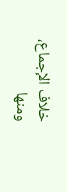خلاف الإجماع، ومنها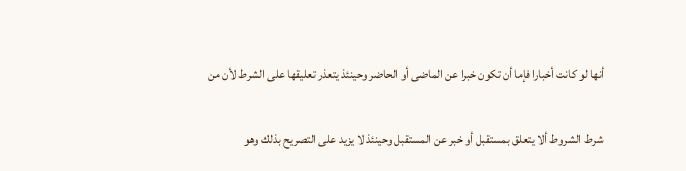أنها لو كانت أخبارا فإما أن تكون خبرا عن الماضى أو الحاضر وحينئذ يتعذر تعليقها على الشرط لأن من

شرط الشروط ألا يتعلق بمستقبل أو خبر عن المستقبل وحينئذ لا يزيد على التصريح بذلك وهو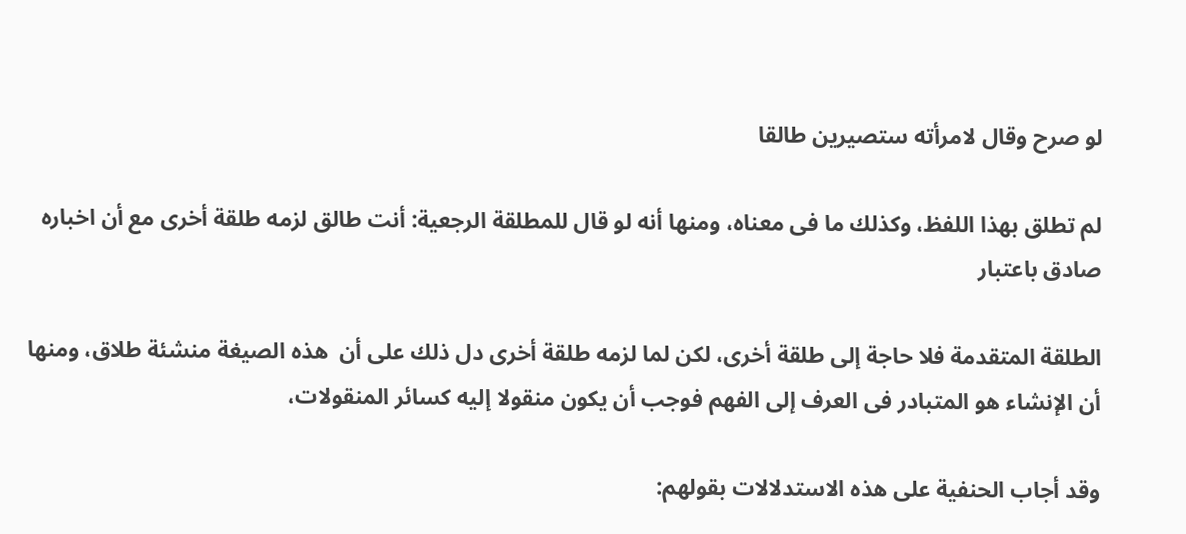لو صرح وقال لامرأته ستصيرين طالقا

لم تطلق بهذا اللفظ، وكذلك ما فى معناه، ومنها أنه لو قال للمطلقة الرجعية: أنت طالق لزمه طلقة أخرى مع أن اخباره صادق باعتبار

الطلقة المتقدمة فلا حاجة إلى طلقة أخرى، لكن لما لزمه طلقة أخرى دل ذلك على أن  هذه الصيغة منشئة طلاق، ومنها أن الإنشاء هو المتبادر فى العرف إلى الفهم فوجب أن يكون منقولا إليه كسائر المنقولات،

وقد أجاب الحنفية على هذه الاستدلالات بقولهم: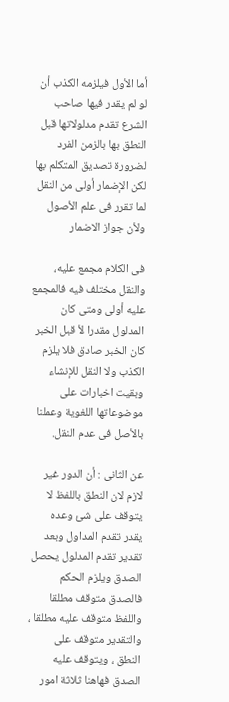أما الأول فيلزمه الكذب أن لو لم يقدر فيها صاحب الشرع تقدم مدلولاتها قبل النطق بها بالزمن الفرد لضرورة تصديق المتكلم بها لكن الإضمار أولى من النقل لما تقرر فى علم الأصول ولأن جواز الاضمار

فى الكلام مجمع عليه، والنقل مختلف فيه فالمجمع عليه أولى ومتى كان المدلول مقدرا لأ قبل الخبر كان الخبر صادق فلا يلزم الكذب ولا النقل للإنشاء وبقيت اخبارات على موضوعاتها اللغوية وعملنا بالأصل فى عدم النقل.

عن الثانى : أن الدور غير لازم لان النطق باللفظ لا يتوقف على شئ وعده يقدر تقدم المداول وبعد تقدير تقدم المدلول يحصل الصدق ويلزم الحكم فالصدق متوقف مطلقا واللفظ متوقف عليه مطلقا ، والتقدير متوقف على النطق ، ويتوقف عليه الصدق فهاهنا ثلاثة امور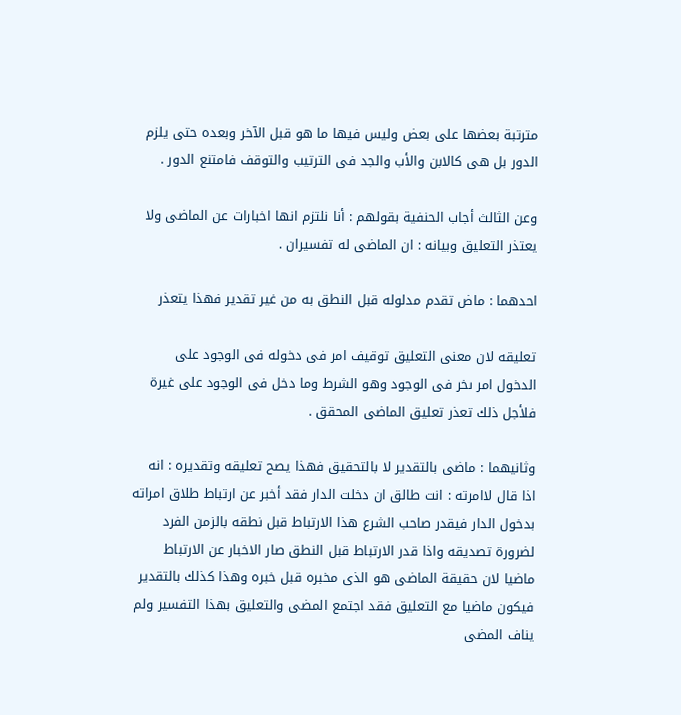مترتبة بعضها على بعض وليس فيها ما هو قبل الآخر وبعده حتى يلزم الدور بل هى كالابن والأب والجد فى الترتيب والتوقف فامتنع الدور .

وعن الثالث أجاب الحنفية بقولهم : أنا نلتزم انها اخبارات عن الماضى ولا يعتذر التعليق وبيانه : ان الماضى له تفسيران .

احدهما : ماض تقدم مدلوله قبل النطق به من غير تقدير فهذا يتعذر

تعليقه لان معنى التعليق توقيف امر فى دخوله فى الوجود على الدخول امر ىخر فى الوجود وهو الشرط وما دخل فى الوجود على غيرة فلأجل ذلك تعذر تعليق الماضى المحقق .

وثانيهما : ماضى بالتقدير لا بالتحقيق فهذا يصح تعليقه وتقديره : انه اذا قال لاامرته : انت طالق ان دخلت الدار فقد أخبر عن ارتباط طلاق امراته بدخول الدار فيقدر صاحب الشرع هذا الارتباط قبل نطقه بالزمن الفرد لضرورة تصديقه واذا قدر الارتباط قبل النطق صار الاخبار عن الارتباط ماضيا لان حقيقة الماضى هو الذى مخبره قبل خبره وهذا كذلك بالتقدير فيكون ماضيا مع التعليق فقد اجتمع المضى والتعليق بهذا التفسير ولم يناف المضى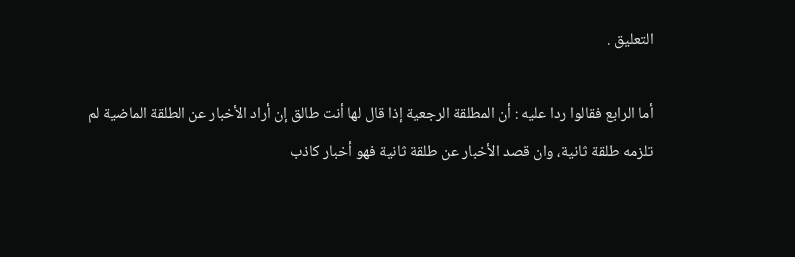التعليق .

أما الرابع فقالوا ردا عليه : أن المطلقة الرجعية إذا قال لها أنت طالق إن أراد الأخبار عن الطلقة الماضية لم تلزمه طلقة ثانية، وان قصد الأخبار عن طلقة ثانية فهو أخبار كاذب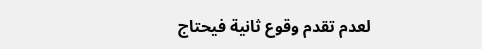لعدم تقدم وقوع ثانية فيحتاج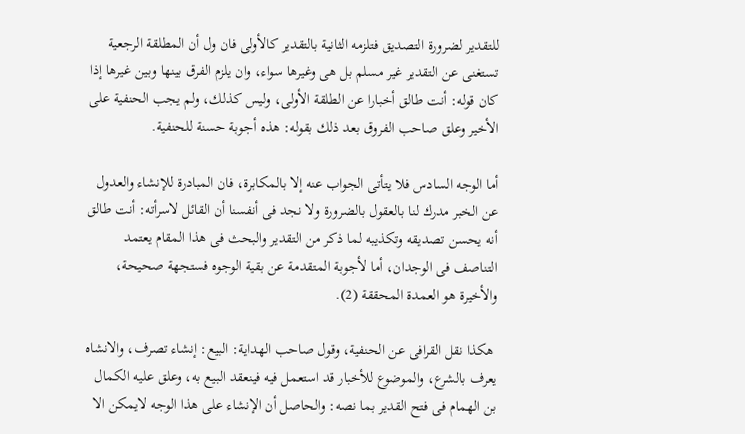للتقدير لضرورة التصديق فتلزمه الثانية بالتقدير كالأولى فان ول أن المطلقة الرجعية تستغنى عن التقدير غير مسلم بل هى وغيرها سواء، وان يلزم الفرق بينها وبين غيرها إذا كان قوله: أنت طالق أخبارا عن الطلقة الأولى، وليس كذلك، ولم يجب الحنفية على الأخير وعلق صاحب الفروق بعد ذلك بقوله: هذه أجوبة حسنة للحنفية.

أما الوجه السادس فلا يتأتى الجواب عنه إلا بالمكابرة، فان المبادرة للإنشاء والعدول عن الخبر مدرك لنا بالعقول بالضرورة ولا نجد فى أنفسنا أن القائل لاسرأته: أنت طالق أنه يحسن تصديقه وتكذيبه لما ذكر من التقدير والبحث فى هذا المقام يعتمد التناصف فى الوجدان، أما لأجوبة المتقدمة عن بقية الوجوه فستجهة صحيحة، والأخيرة هو العمدة المحققة (2).

 هكذا نقل القرافى عن الحنفية، وقول صاحب الهداية: البيع: إنشاء تصرف، والانشاه يعرف بالشرع، والموضوع للأخبار قد استعمل فيه فينعقد البيع به، وعلق عليه الكمال بن الهمام فى فتح القدير بما نصه: والحاصل أن الإنشاء على هذا الوجه لايمكن الا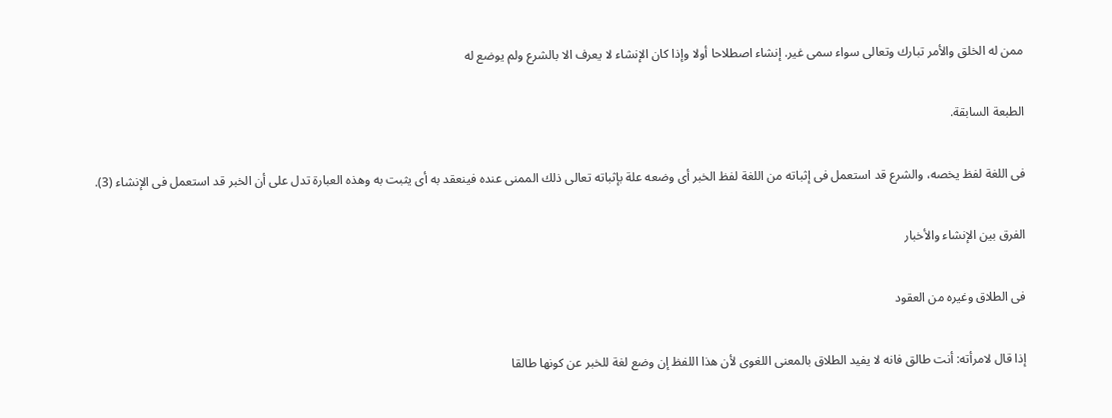ممن له الخلق والأمر تبارك وتعالى سواء سمى غير. إنشاء اصطلاحا أولا وإذا كان الإنشاء لا يعرف الا بالشرع ولم يوضع له

الطبعة السابقة.

فى اللغة لفظ يخصه، والشرع قد استعمل فى إثباته من اللغة لفظ الخبر أى وضعه علة بإثباته تعالى ذلك الممنى عنده فينعقد به أى يثبت به وهذه العبارة تدل على أن الخبر قد استعمل فى الإنشاء (3).

الفرق بين الإنشاء والأخبار

فى الطلاق وغيره من العقود

إذا قال لامرأته: أنت طالق فانه لا يفيد الطلاق بالمعنى اللغوى لأن هذا اللفظ إن وضع لغة للخبر عن كونها طالقا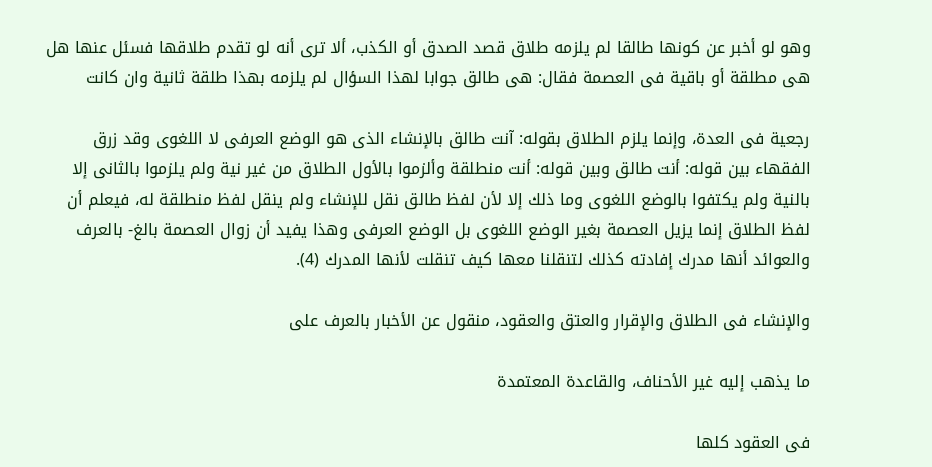وهو لو أخبر عن كونها طالقا لم يلزمه طلاق قصد الصدق أو الكذب، ألا ترى أنه لو تقدم طلاقها فسئل عنها هل هى مطلقة أو باقية فى العصمة فقال: هى طالق جوابا لهذا السؤال لم يلزمه بهذا طلقة ثانية وان كانت

رجعية فى العدة، وإنما يلزم الطلاق بقوله: آنت طالق بالإنشاء الذى هو الوضع العرفى لا اللغوى وقد زرق الفقهاء بين قوله: أنت طالق وبين قوله: أنت منطلقة وألزموا بالأول الطلاق من غير نية ولم يلزموا بالثانى إلا بالنية ولم يكتفوا بالوضع اللغوى وما ذلك إلا لأن لفظ طالق نقل للإنشاء ولم ينقل لفظ منطلقة له، فيعلم أن لفظ الطلاق إنما يزيل العصمة بغير الوضع اللغوى بل الوضع العرفى وهذا يفيد أن زوال العصمة بالغ- بالعرف والعوائد أنها مدرك إفادته كذلك لتنقلنا معها كيف تنقلت لأنها المدرك (4).

والإنشاء فى الطلاق والإقرار والعتق والعقود، منقول عن الأخبار بالعرف على

ما يذهب إليه غير الأحناف، والقاعدة المعتمدة

فى العقود كلها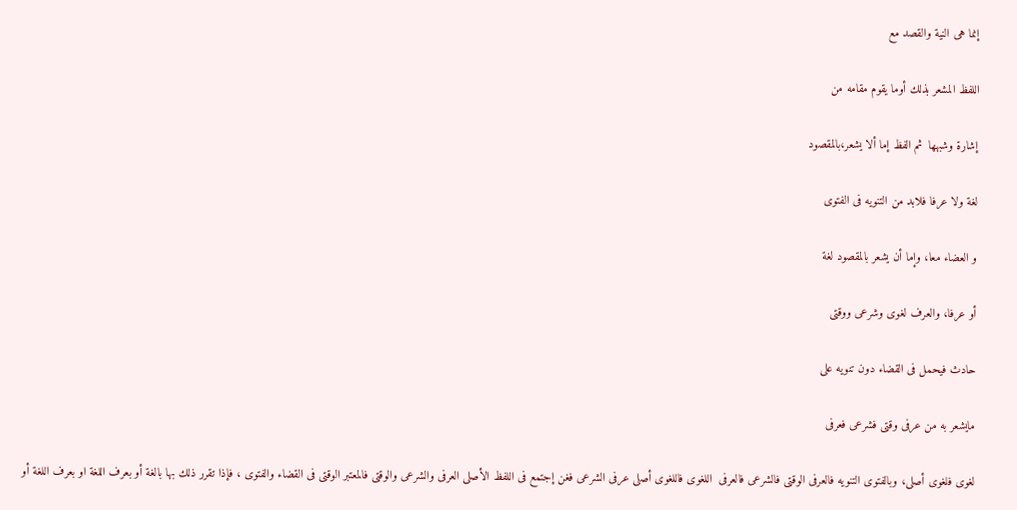إنما هى النية والقصد مع

اللفظ المشعر بذلك أوما يقوم مقامه من

إشارة وشبهها  ثم الفظ إما ألا يشعر،بالمقصود

لغة ولا عرفا فلابد من التنويه فى الفتوى

و العضاء معا، وإما أن يشعر بالمقصود لغة

أو عرفا، والعرف لغوى وشرعى ووقتى

حادث فيحمل فى القضاء دون تنويه على

مايشعر به من عرفى وقتى فشرعى فعرفى

لغوى فلغوى أصلى، وبالفتوى التنويه فالعرفى الوقتى فالشرعى فالعرفى  اللغوى فاللغوى أصلى عرفى الشرعى فغن إجتمع فى اللفظ الأصلى العرفى والشرعى والوقتى فالمعتبر الوقتى فى القضاء والفتوى ، فإذا تقرر ذلك بها بالغة أو بعرف اللغة او بعرف اللغة أو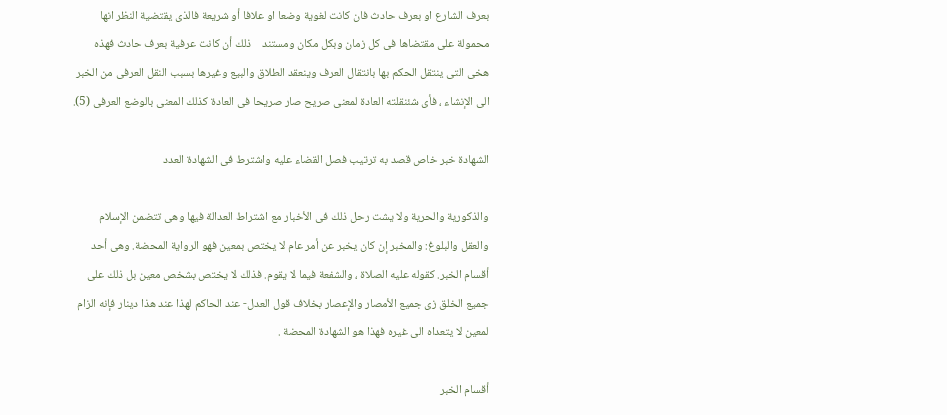بعرف الشارع او بعرف حادث فان كانت لغوية وضعا او علافا أو شريعة فالذى يقتضية النظر انها محمولة على مقتضاها فى كل زمان وبكل مكان ومستند    ذلك أن كانت عرفية بعرف حادث فهذه هخى التى ينتقل الحكم بها بانتقال العرف وينعقد الطلاق والبيع وغيرها بسبب النقل العرفى من الخبر الى الإنشاء ، فأى شئنقلته العادة لمعنى صريح صار صريحا فى العادة كذلك المعنى بالوضع العرفى (5).

الشهادة خبر خاص قصد به ترتيب فصل القضاء عليه واشترط فى الشهادة العدد

والذكورية والحرية ولا يشت رحل ذلك فى الأخبار مع اشتراط العدالة فيها وهى تتضمن الإسلام والعقل والبلوغ: والمخبر إن كان يخبر عن أمر عام لا يختص بمعين فهو الرواية المحضة. وهى أحد أقسام الخبر. كقوله عليه الصلاة ، والشفعة فيما لا يقوم. فذلك لا يختص بشخص معين بل ذلك على جميع الخلق زى جميع الأمصار والإعصار بخلاف قول العدل- عند الحاكم لهذا عند هذا دينار فإنه الزام لمعين لا يتعداه الى غيره فهذا هو الشهادة المحضة .

أقسام الخبر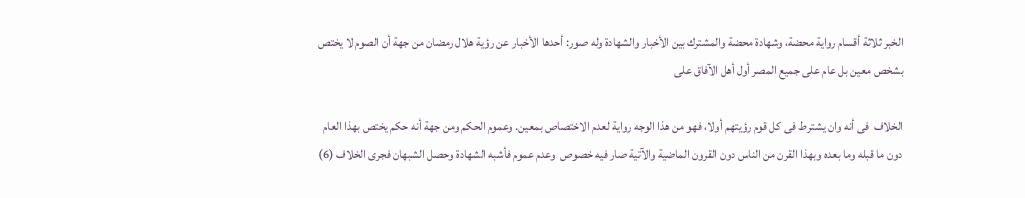الخبر ثلاثة أقسام رواية محضة، وشهادة محضة والمشترك بين الأخبار والشهادة وله صور: أحدها الأخبار عن رؤية هلال رمضان من جهة أن الصوم لا يختص بشخص معين بل عام على جميع المصر أول أهل الآفاق على

الخلاف  فى أنه وان يشترط فى كل قوم رؤيتهم أولا، فهو من هذا الوجه رواية لعدم الاختصاص بمعين. وعموم الحكم ومن جهة أنه حكم يختص بهذا العام دون ما قبله وما بعده وبهذا القرن من الناس دون القرون الماضية والآتية صار فيه خصوص  وعدم عموم فأشبه الشهادة وحصل الشبهان فجرى الخلاف (6)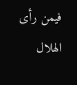فيمن رأى الهلال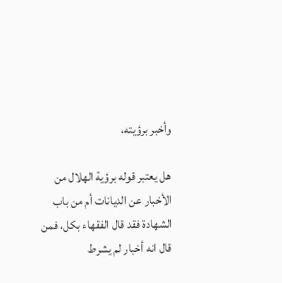وأخبر برؤيته،

هل يعتبر قوله برؤية الهلال من الأخبار عن الديانات أم من باب الشهادة فقد قال الفقهاء بكل، فمن قال انه أخبار لم يشرط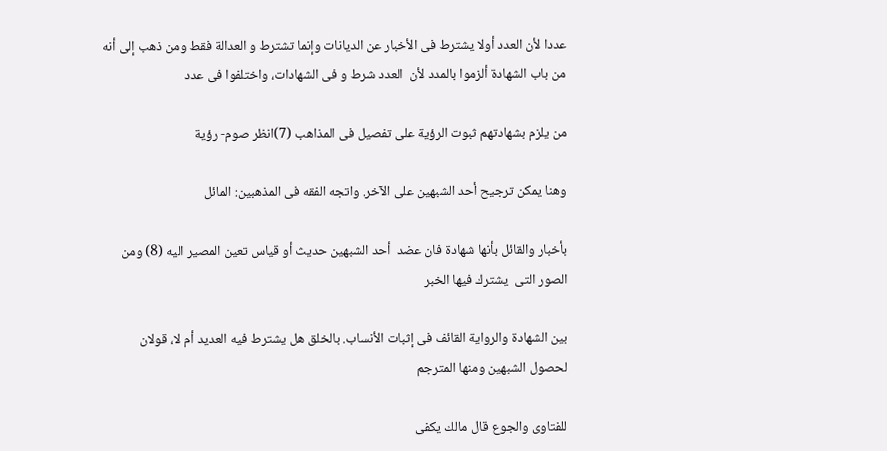عددا لأن العدد أولا يشترط فى الأخبار عن الديانات وإنما تشترط و العدالة فقط ومن ذهب إلى أنه من باب الشهادة ألزموا بالمدد لأن  العدد شرط و فى الشهادات، واختلفوا فى عدد

من يلزم بشهادتهم ثبوت الرؤية على تفصيل فى المذاهب (7)انظر صوم- رؤية

وهنا يمكن ترجيح أحد الشبهين على الآخر. واتجه الفقه فى المذهبين: المائل

بأخبار والقائل بأنها شهادة فان عضد  أحد الشبهين حديث أو قياس تعين المصير اليه (8) ومن الصور التى  يشترك فيها الخبر

بين الشهادة والرواية القائف فى إثبات الأنساب. بالخلق هل يشترط فيه العديد أم لا، قولان لحصول الشبهين ومنها المترجم

للفتاوى والجوع قال مالك يكفى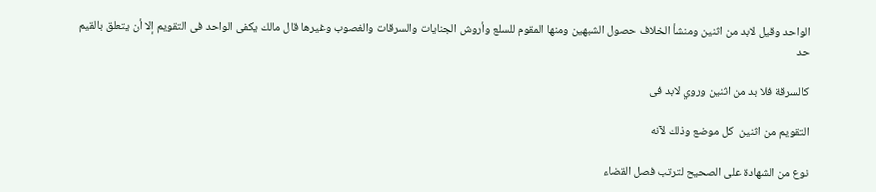الواحد وقيل لابد من اثنين ومنشأ الخلاف حصول الشبهين ومنها المقوم للسلع وأروش الجنايات والسرقات والغصوب وغيرها قال مالك يكفى الواحد فى التقويم إلا أن يتعلق بالقيم حد

كالسرقة فلا بد من اثنين وروي لابد فى

التقويم من اثنين  كل موضع وذلك لآنه

نوع من الشهادة على الصحيح لترتب فصل القضاء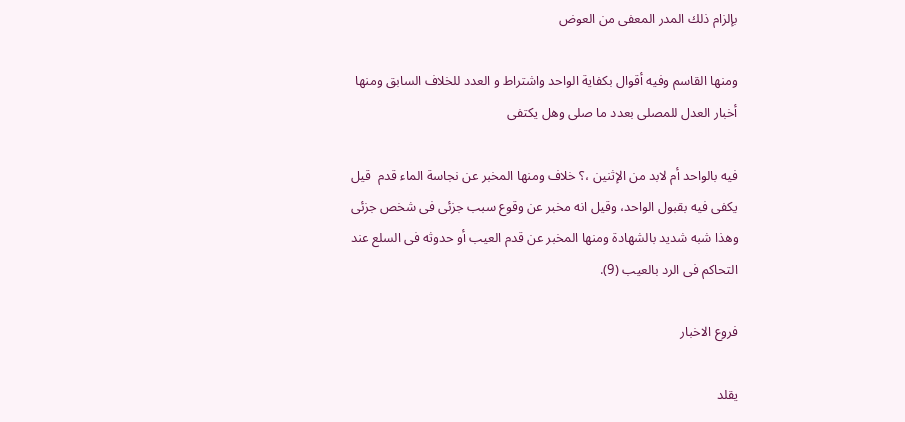بإلزام ذلك المدر المعفى من العوض

ومنها القاسم وفيه أقوال بكفاية الواحد واشتراط و العدد للخلاف السابق ومنها أخبار العدل للمصلى بعدد ما صلى وهل يكتفى

فيه بالواحد أم لابد من الإثنين ،؟ خلاف ومنها المخبر عن نجاسة الماء قدم  قيل يكفى فيه بقبول الواحد، وقيل انه مخبر عن وقوع سبب جزئى فى شخص جزئى وهذا شبه شديد بالشهادة ومنها المخبر عن قدم العيب أو حدوثه فى السلع عند التحاكم فى الرد بالعيب (9).

فروع الاخبار

يقلد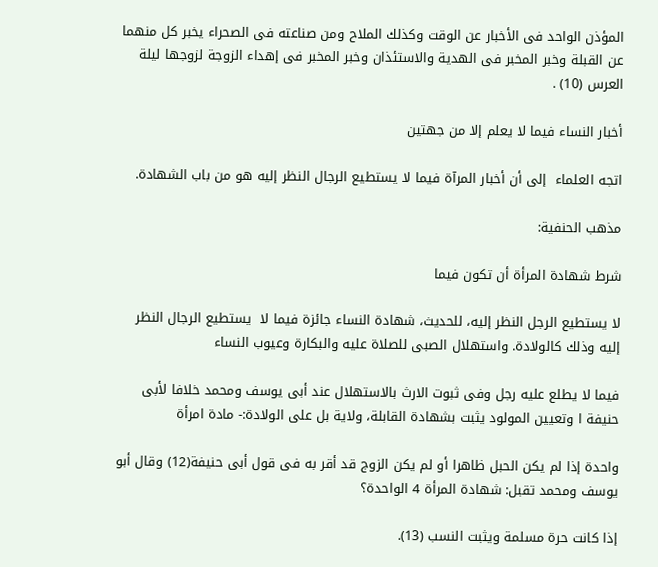المؤذن الواحد فى الأخبار عن الوقت وكذلك الملاح ومن صناعته فى الصحراء يخبر كل منهما عن القبلة وخبر المخبر فى الهدية والاستئذان وخبر المخبر فى إهداء الزوجة لزوجها ليلة العرس (10) .

أخبار النساء فيما لا يعلم إلا من جهتين

اتجه العلماء  إلى أن أخبار المرآة فيما لا يستطيع الرجال النظر إليه هو من باب الشهادة.

مذهب الحنفية:

شرط شهادة المرأة أن تكون فيما

لا يستطيع الرجل النظر إليه، للحديث، شهادة النساء جائزة فيما لا  يستطيع الرجال النظر إليه وذلك كالولادة. واستهلال الصبى للصلاة عليه والبكارة وعيوب النساء

فيما لا يطلع عليه رجل وفى ثبوت الارث بالاستهلال عند أبى يوسف ومحمد خلافا لأبى حنيفة ا وتعيين المولود يثبت بشهادة القابلة، ولاية بل على الولادة:- مادة امرأة

واحدة إذا لم يكن الحبل ظاهرا أو لم يكن الزوج قد أقر به فى قول أبى حنيفة(12) وقال أبو يوسف ومحمد تقبل: شهادة المرأة 4 الواحدة؟

إذا كانت حرة مسلمة ويثبت النسب (13).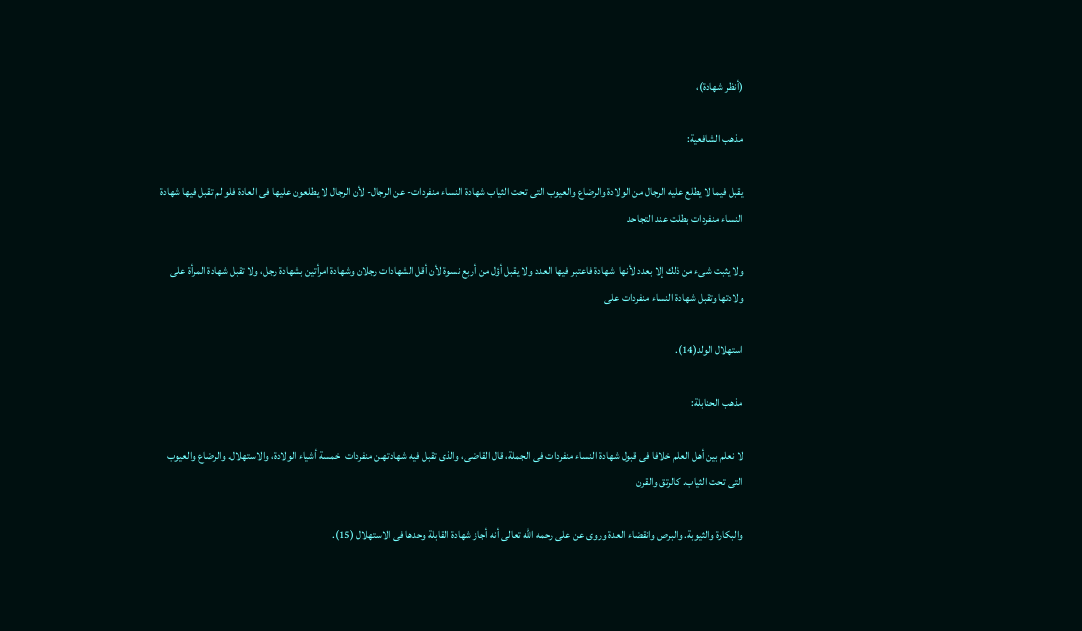(أنظر شهادة)،

مذهب الشافعية:

يقبل فيما لا يطلع عليه الرجال من الولادة والرضاع والعيوب التى تحت الثياب شهادة النساء منفردات- عن الرجال- لأن الرجال لا يطلعون عليها فى العادة فلو لم تقبل فيها شهادة النساء منفردات بطلت عند التجاحد

ولا يثبت شىء من ذلك إلا بعدد لأنها  شهادة فاعتبر فيها العدد ولا يقبل أؤل من أربع نسوة لأن أقل الشهادات رجلان وشهادة امرأتين بشهادة رجل، ولا تقبل شهادة المرأة على ولادتها وتقبل شهادة النساء منفردات على

استهلال الولد(14).

مذهب الحنابلة:

لا نعلم بين أهل العلم خلافا فى قبول شهادة النساء منفردات فى الجملة، قال القاضى، والذى تقبل فيه شهادتهـن منفردات  خمسة أشياء الولادة، والاستهلال. والرضاع والعيوب التى تحت الثياب. كالرتق والقرن

والبكارة والثيوبة. والبرص وانقضاء العدة وروى عن على رحمه الله تعالى أنه أجاز شهادة القابلة وحدها فى الاستهلال (15).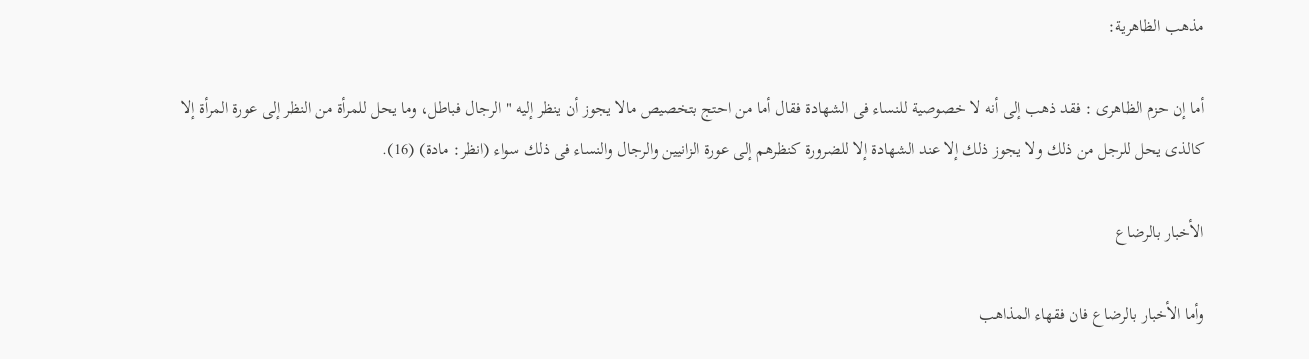مذهب الظاهرية:

أما إن حزم الظاهرى : فقد ذهب إلى أنه لا خصوصية للنساء فى الشهادة فقال أما من احتج بتخصيص مالا يجوز أن ينظر إليه " الرجال فباطل، وما يحل للمرأة من النظر إلى عورة المرأة إلا كالذى يحل للرجل من ذلك ولا يجوز ذلك إلا عند الشهادة إلا للضرورة كنظرهم إلى عورة الزانيين والرجال والنساء فى ذلك سواء (انظر: مادة) (16).

الأخبار بالرضاع

وأما الأخبار بالرضاع فان فقهاء المذاهب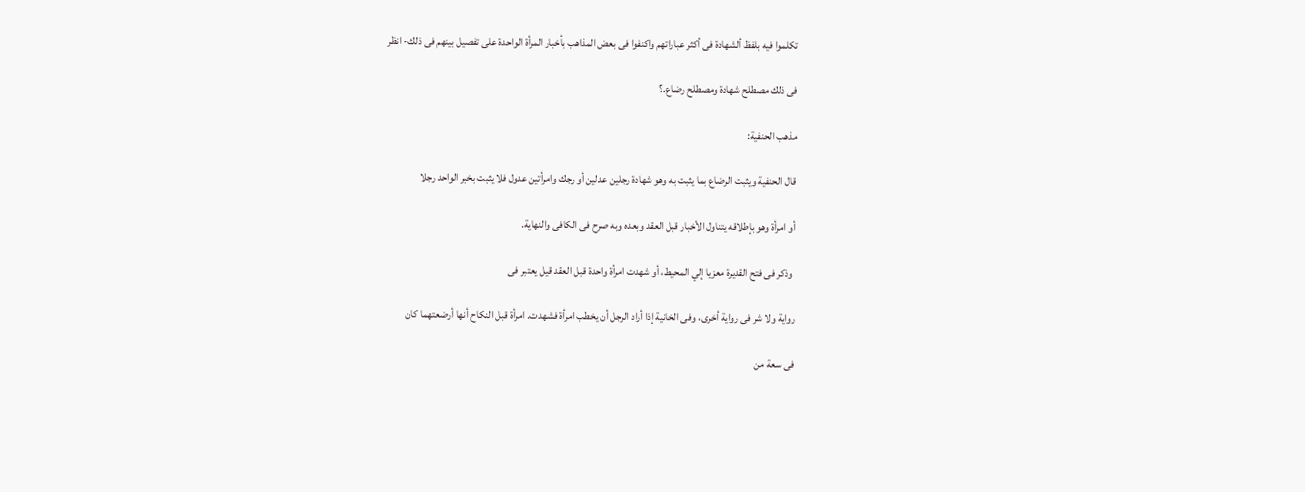تكلموا فيه بلفظ ألشهادة فى أكثر عباراتهم واكنفوا فى بعض المذاهب بأخبار المرأة الواحدة على تفصيل بينهم فى ذلك- انظر

فى ذلك مصطلح شهادة ومصطلح رضاع.؟

مذهب الحنفية:

قال الحنفية ويثبت الرضاع بما يثبت به وهو شهادة رجلين عدلين أو رجك وامرأتين عدول فلا يثبت بخبر الواحد رجلا

أو امرأة وهو بإطلاقه يتناول الأخبار قبل العقد وبعده وبه صرح فى الكافى والنهاية.

 وذكر فى فتح القديرة معزيا إلي المحيط، أو شهدت امرأة واحدة قبل العقد قيل يعتبر فى

رواية ولا شر فى رواية أخرى، وفى الخانية إذا أراد الرجل أن يخطب امرأة فشهدت. امرأة قبل النكاح أنها أرضعتهما كان

فى سعة من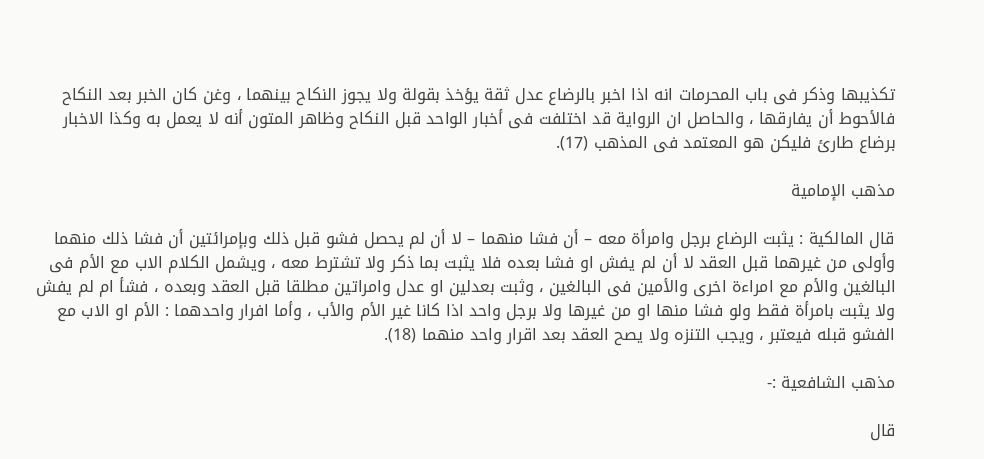تكذيبها وذكر فى باب المحرمات انه اذا اخبر بالرضاع عدل ثقة يؤخذ بقولة ولا يجوز النكاح بينهما ، وغن كان الخبر بعد النكاح فالأحوط أن يفارقها ، والحاصل ان الرواية قد اختلفت فى أخبار الواحد قبل النكاح وظاهر المتون أنه لا يعمل به وكذا الاخبار برضاع طارئ فليكن هو المعتمد فى المذهب (17).

مذهب الإمامية

قال المالكية : يثبت الرضاع برجل وامرأة معه – أن فشا منهما – لا أن لم يحصل فشو قبل ذلك وبإمرائتين أن فشا ذلك منهما وأولى من غيرهما قبل العقد لا أن لم يفش او فشا بعده فلا يثبت بما ذكر ولا تشترط معه ، ويشمل الكلام الاب مع الأم فى البالغين والأم مع امراءة اخرى والأمين فى البالغين ، وثبت بعدلين او عدل وامراتين مطلقا قبل العقد وبعده ، فشأ ام لم يفش ولا يثبت بامرأة فقط ولو فشا منها او من غيرها ولا برجل واحد اذا كانا غير الأم والأب ، وأما افرار واحدهما : الأم او الاب مع الفشو قبله فيعتبر ، ويجب التنزه ولا يصح العقد بعد اقرار واحد منهما (18).

مذهب الشافعية :-

قال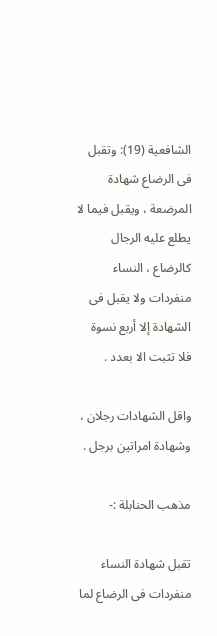الشافعية (19): وتقبل فى الرضاع شهادة المرضعة ، ويقبل فيما لا يطلع عليه الرجال كالرضاع ، النساء منفردات ولا يقبل فى الشهادة إلا أربع نسوة  فلا تثبت الا بعدد .

واقل الشهادات رجلان ، وشهادة امراتين برجل .

مذهب الحنابلة :-

تقبل شهادة النساء منفردات فى الرضاع لما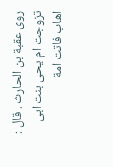روى عقبة بن الحارث . قال : تزوجت ام يحى بنت ابى اهاب فاتت امة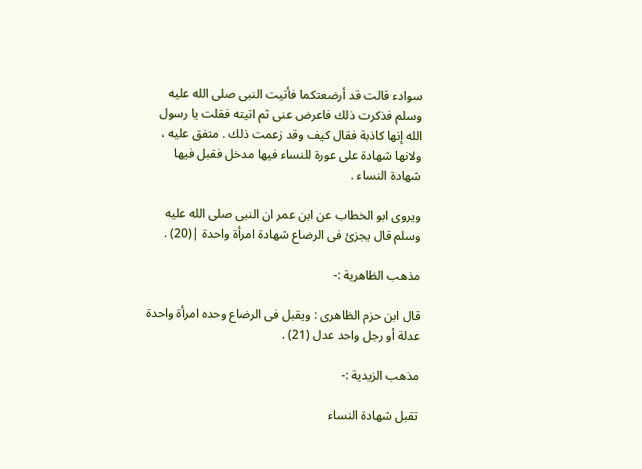سوادء قالت قد أرضعتكما فأتيت النبى صلى الله عليه وسلم فذكرت ذلك فاعرض عنى ثم اتيته فقلت يا رسول الله إنها كاذبة فقال كيف وقد زعمت ذلك . متفق عليه ، ولانها شهادة على عورة للنساء فيها مدخل فقبل فيها شهادة النساء .

ويروى ابو الخطاب عن ابن عمر ان النبى صلى الله عليه وسلم قال يجزئ فى الرضاع شهادة امرأة واحدة |(20) .

مذهب الظاهرية :-

قال ابن حزم الظاهرى : ويقبل فى الرضاع وحده امرأة واحدة عدلة أو رجل واحد عدل (21) .

مذهب الزيدية :-

تقبل شهادة النساء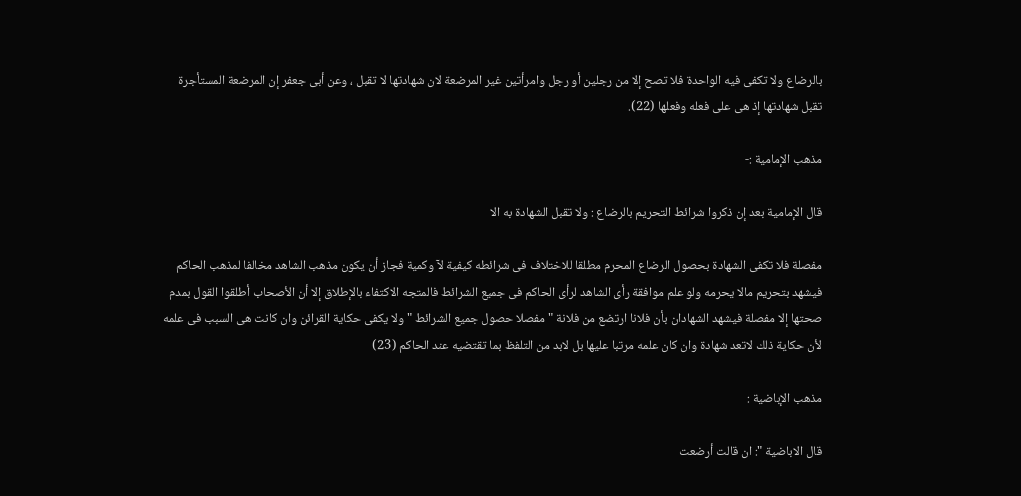بالرضاع ولا تكفى فيه الواحدة فلا تصح إلا من رجلين أو رجل وامرأتين غير المرضعة لان شهادتها لا تقبل ، وعن أبى جعفر إن المرضعة المستأجرة تقبل شهادتها إذ هى على فعله وفعلها (22).

مذهب الإمامية :-

قال الإمامية بعد إن ذكروا شرائط التحريم بالرضاع : ولا تقبل الشهادة به الا

مفصلة فلا تكفى الشهادة بحصول الرضاع المحرم مطلقا للاختلاف فى شرائطه كيفية لآ وكمية فجاز أن يكون مذهب الشاهد مخالفا لمذهب الحاكم فيشهد بتحريم مالا يحرمه ولو علم موافقة رأى الشاهد لرأى الحاكم فى جميع الشرائط فالمتجه الاكتفاء بالإطلاق إلا أن الأصحاب أطلقوا القول بمدم صحتها إلا مفصلة فيشهد الشهادان بأن فلانا ارتضع من فلانة " مفصلا حصول جميع الشرائط " ولا يكفى حكاية القرائن وان كانت هى السبب فى علمه لأن حكاية ذلك لاتعد شهادة وان كان علمه مرتبا عليها بل لابد من التلفظ بما تقتضيه عند الحاكم (23)

مذهب الإباضية :

قال الاباضية ": ان قالت أرضعت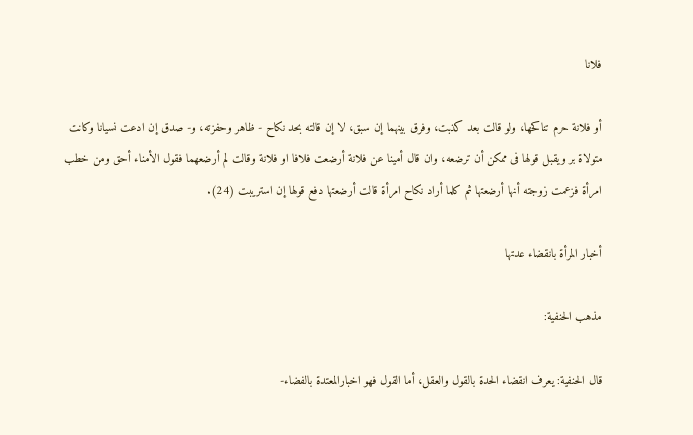فلانا

أو فلانة حرم تناكحها، ولو قالت بعد كذبت، وفرق بينهما إن سبق، لا إن قالته بحد نكاح - ظاهر وحفزته، و- صدق إن ادعت نسيانا وكانت متولاة بر ويقبل قولها فى ممكن أن ترضعه، وان قال أمينا عن فلانة أرضعت فلافا او فلانة وقالت لم أرضعهما فقول الأمناء أحق ومن خطب امرأة فزعمت زوجته أنها أرضعتها ثم كلما أراد نكاح امرأة قالت أرضعتها دفع قولها إن استريبت (24).

أخبار المرأة بانقضاء عدتها

مذهب الحنفية:

قال الحنفية: يعرف انقضاء الحدة بالقول والعقل، أما القول فهو اخبارالمعتدة بالفضاء-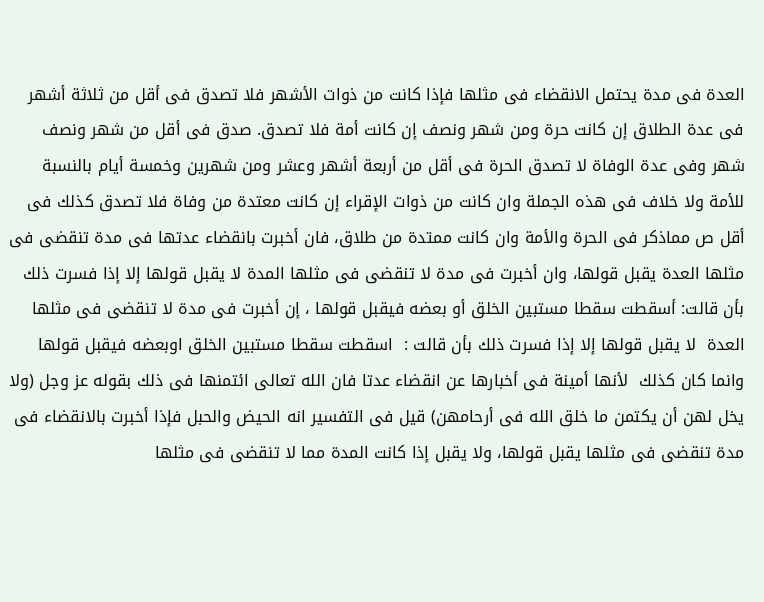العدة فى مدة يحتمل الانقضاء فى مثلها فإذا كانت من ذوات الأشهر فلا تصدق فى أقل من ثلاثة أشهر فى عدة الطلاق إن كانت حرة ومن شهر ونصف إن كانت أمة فلا تصدق. صدق فى أقل من شهر ونصف شهر وفى عدة الوفاة لا تصدق الحرة فى أقل من أربعة أشهر وعشر ومن شهرين وخمسة أيام بالنسبة للأمة ولا خلاف فى هذه الجملة وان كانت من ذوات الإقراء إن كانت معتدة من وفاة فلا تصدق كذلك فى أقل ص مماذكر فى الحرة والأمة وان كانت ممتدة من طلاق، فان أخبرت بانقضاء عدتها فى مدة تنقضى فى مثلها العدة يقبل قولها، وان أخبرت فى مدة لا تنقضى فى مثلها المدة لا يقبل قولها إلا إذا فسرت ذلك بأن قالت: أسقطت سقطا مستبين الخلق أو بعضه فيقبل قولها ، إن أخبرت فى مدة لا تنقضى فى مثلها العدة  لا يقبل قولها إلا إذا فسرت ذلك بأن قالت :  اسقطت سقطا مستبين الخلق اوبعضه فيقبل قولها وانما كان كذلك  لأنها أمينة فى أخبارها عن انقضاء عدتا فان الله تعالى ائتمنها فى ذلك بقوله عز وجل (ولا يخل لهن أن يكتمن ما خلق الله فى أرحامهن) قيل فى التفسير انه الحيض والحبل فإذا أخبرت بالانقضاء فى مدة تنقضى فى مثلها يقبل قولها، ولا يقبل إذا كانت المدة مما لا تنقضى فى مثلها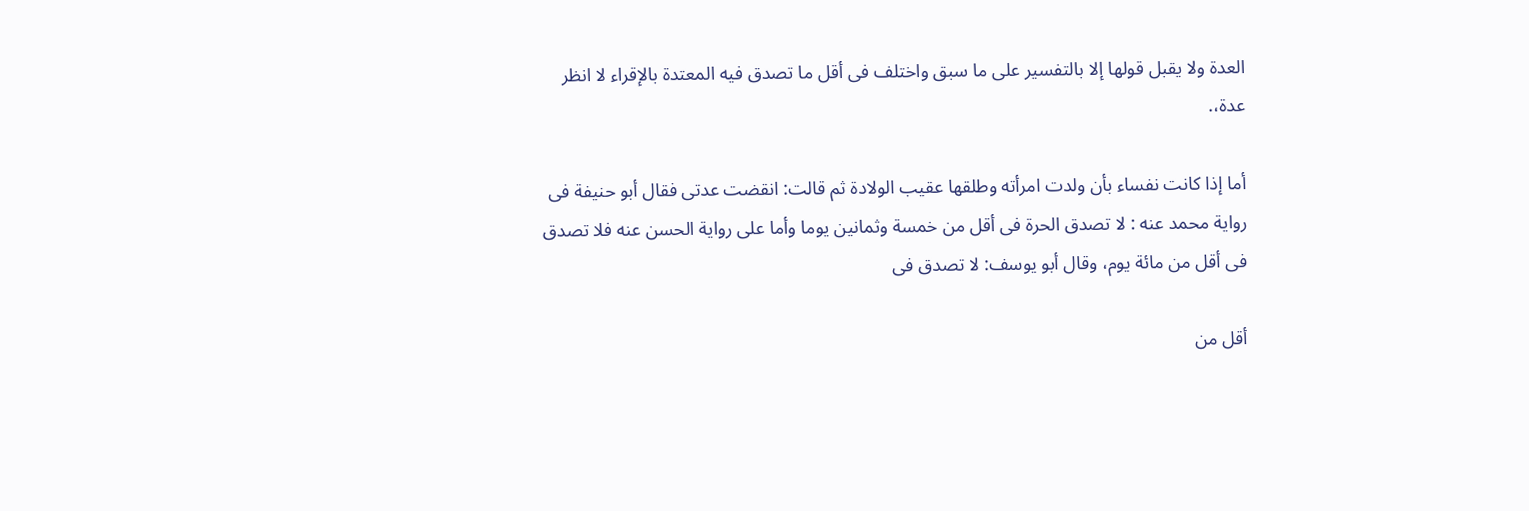العدة ولا يقبل قولها إلا بالتفسير على ما سبق واختلف فى أقل ما تصدق فيه المعتدة بالإقراء لا انظر عدة،.

أما إذا كانت نفساء بأن ولدت امرأته وطلقها عقيب الولادة ثم قالت: انقضت عدتى فقال أبو حنيفة فى رواية محمد عنه : لا تصدق الحرة فى أقل من خمسة وثمانين يوما وأما على رواية الحسن عنه فلا تصدق فى أقل من مائة يوم، وقال أبو يوسف: لا تصدق فى

أقل من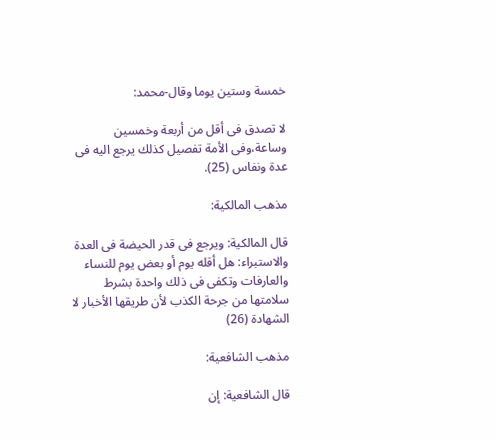خمسة وستين يوما وقال-محمد:

لا تصدق فى أقل من أربعة وخمسين وساعة،وفى الأمة تفصيل كذلك يرجع اليه فى عدة ونفاس (25).

مذهب المالكية:

قال المالكية: ويرجع فى قدر الحيضة فى العدة والاستبراء: هل أقله يوم أو بعض يوم للنساء والعارفات وتكفى فى ذلك واحدة بشرط سلامتها من جرحة الكذب لأن طريقها الأخبار لا الشهادة (26)

مذهب الشافعية:

قال الشافعية: إن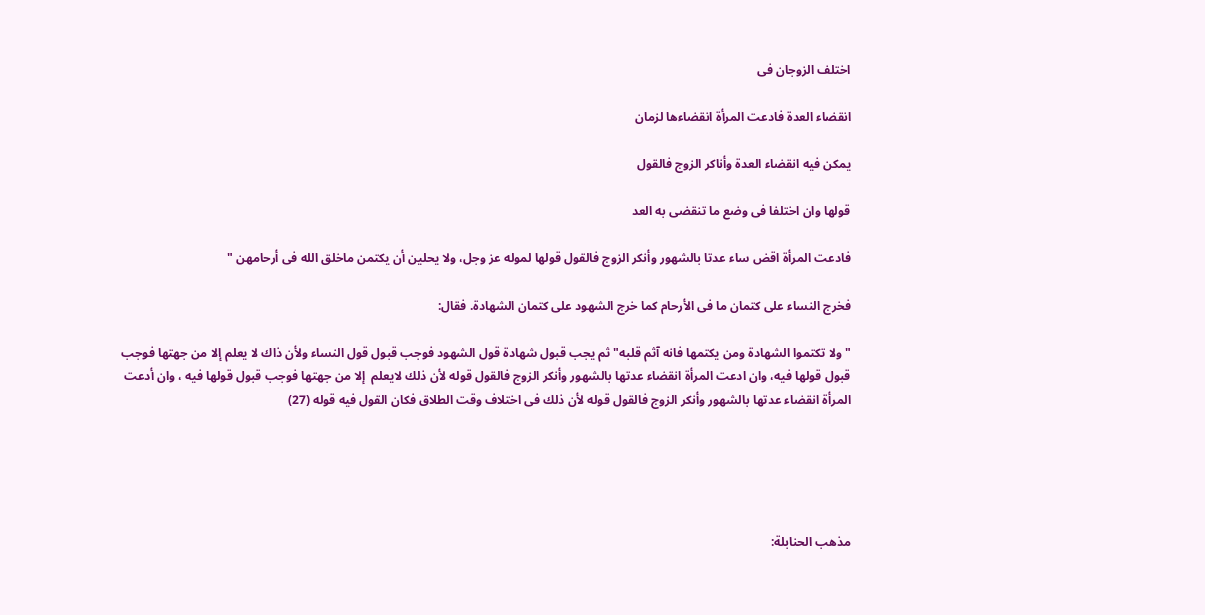اختلف الزوجان فى

انقضاء العدة فادعت المرأة انقضاءها لزمان

يمكن فيه انقضاء العدة وأناكر الزوج فالقول

قولها وان اختلفا فى وضع ما تنقضى به العد

فادعت المرأة اقض ساء عدتا بالشهور وأنكر الزوج فالقول قولها لموله عز وجل، ولا يحلين أن يكتمن ماخلق الله فى أرحامهن "

فخرج النساء على كتمان ما فى الأرحام كما خرج الشهود على كتمان الشهادة. فقال:

" ولا تكتموا الشهادة ومن يكتمها فانه آثم قلبه" ثم يجب قبول شهادة قول الشهود فوجب قبول قول النساء ولأن ذاك لا يعلم إلا من جهتها فوجب قبول قولها فيه، وان ادعت المرأة انقضاء عدتها بالشهور وأنكر الزوج فالقول قوله لأن ذلك لايعلم  إلا من جهتها فوجب قبول قولها فيه ، وان أدعت المرأة انقضاء عدتها بالشهور وأنكر الزوج فالقول قوله لأن ذلك فى اختلاف وقت الطلاق فكان القول فيه قوله (27)





مذهب الحنابلة: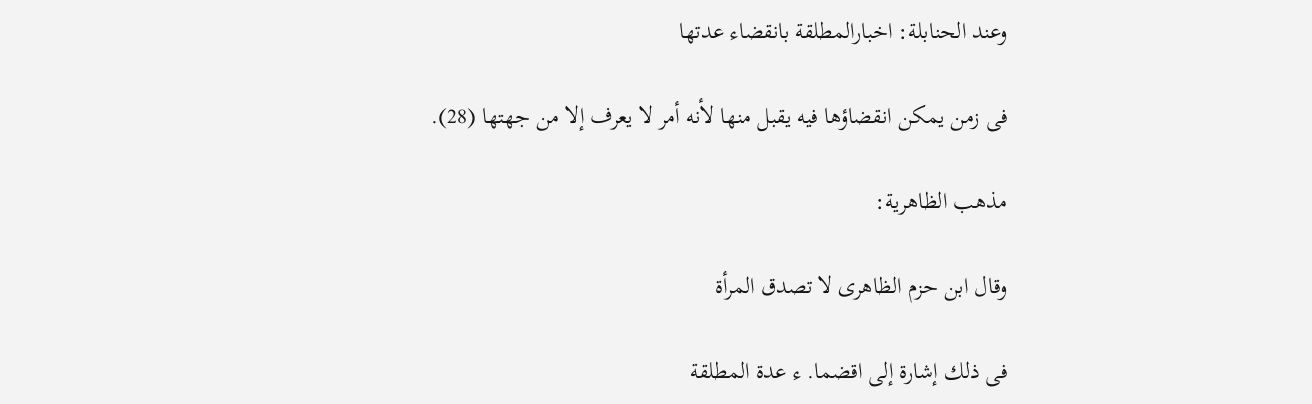وعند الحنابلة: اخبارالمطلقة بانقضاء عدتها

فى زمن يمكن انقضاؤها فيه يقبل منها لأنه أمر لا يعرف إلا من جهتها (28).

مذهب الظاهرية:

وقال ابن حزم الظاهرى لا تصدق المرأة

فى ذلك إشارة إلى اقضما. ء عدة المطلقة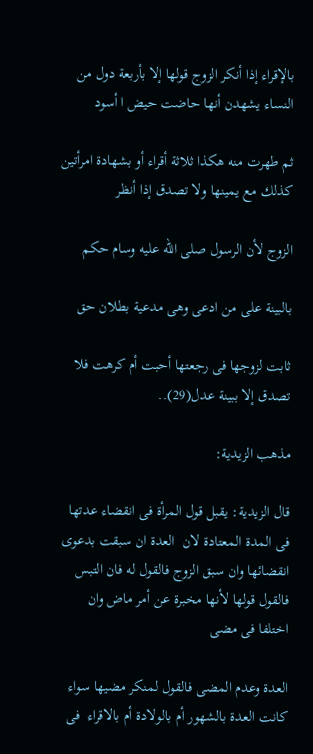بالإقراء إذا أنكر الزوج قولها إلا بأربعة دول من النساء يشهدن أنها حاضت حيض ا أسود

ثم طهرت منه هكذا ثلاثة أقراء أو بشهادة امرأتين كذلك مع يمينها ولا تصدق إذا أنظر

الزوج لأن الرسول صلى الله عليه وسام حكم

بالبينة على من ادعى وهى مدعية بطلان حق

ثابت لزوجها فى رجعتها أحبت أم كرهت فلا تصدق إلا ببينة عدل(29)..

مذهب الزيدية:

قال الزيدية: يقبل قول المرأة فى انقضاء عدتها فى المدة المعتادة لان  العدة ان سبقت بدعوى انقضائها وان سبق الزوج فالقول له فان التبس فالقول قولها لأنها مخبرة عن أمر ماض وان اختلفا فى مضى

العدة وعدم المضى فالقول لمنكر مضيها سواء كانت العدة بالشهور أم بالولادة أم بالاقراء  فى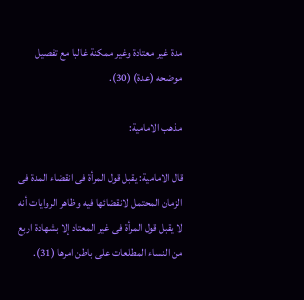مدة غير معتادة وغير ممكنة غالبا مع تفصيل موضحه (عدة) (30).

مذهب الامامية:

قال الامامية: يقبل قول المرأة فى انقضاء المدة فى الزمان المحتمل لانقضائها فيه وظاهر الروايات أنه لا يقبل قول المرأة فى غير المعتاد إلا بشهادة اربع من النساء المطلعات على باطن امرها (31).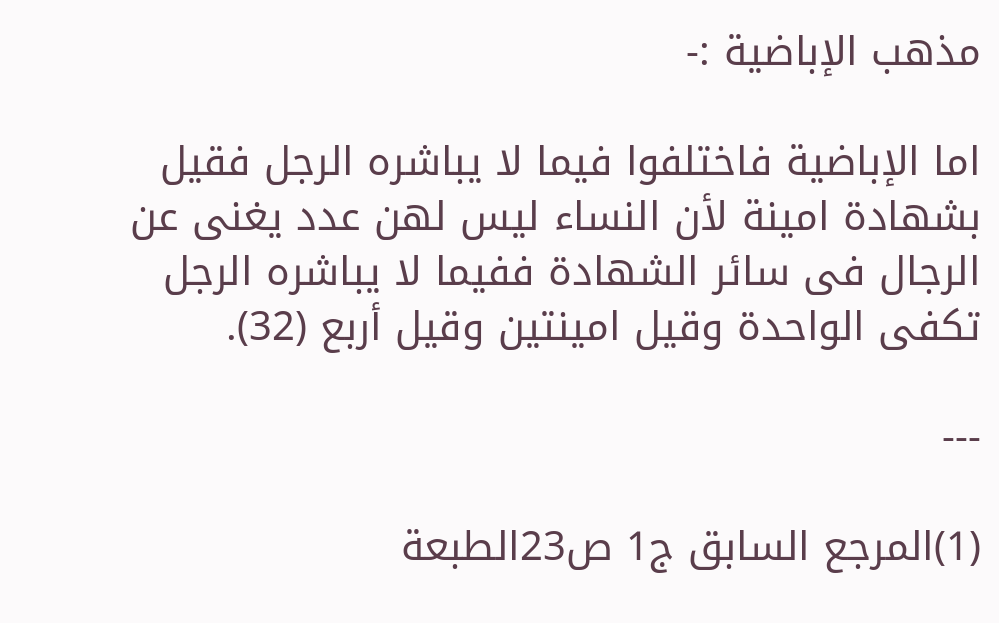مذهب الإباضية :-

اما الإباضية فاختلفوا فيما لا يباشره الرجل فقيل بشهادة امينة لأن النساء ليس لهن عدد يغنى عن الرجال فى سائر الشهادة ففيما لا يباشره الرجل تكفى الواحدة وقيل امينتين وقيل أربع (32).

---

(1)المرجع السابق ج1 ص23الطبعة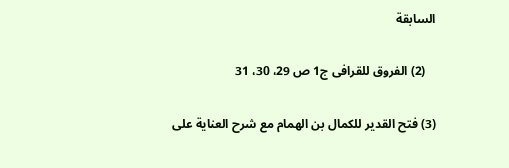السابقة

   (2) الفروق للقرافى ج1 ص 29، 30، 31

(3) فتح القدير للكمال بن الهمام مع شرح العناية على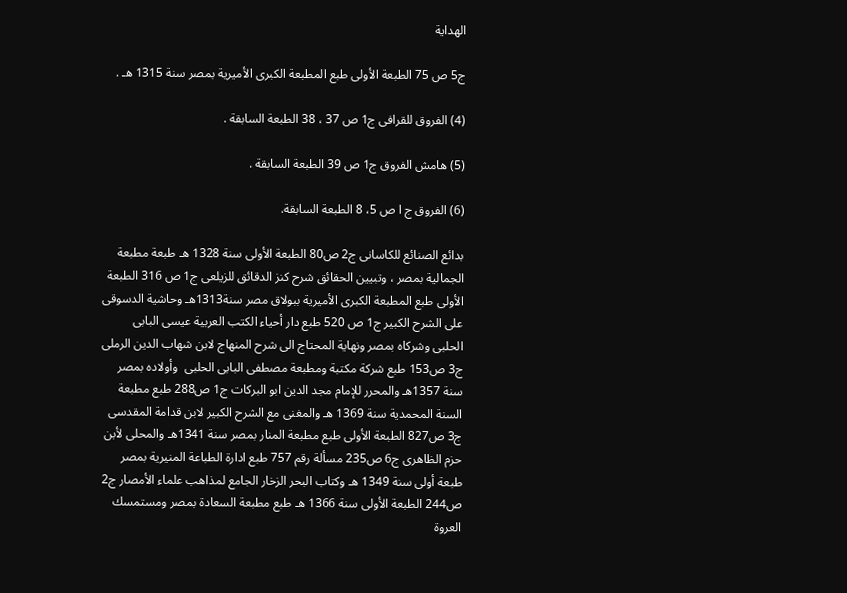الهداية

ج5 ص 75 الطبعة الأولى طبع المطبعة الكبرى الأميرية بمصر سنة 1315 هـ .

(4) الفروق للقرافى ج1 ص 37 ، 38 الطبعة السابقة .

(5) هامش الفروق ج1 ص 39 الطبعة السابقة .

(6) الفروق ج ا ص 5، 8 الطبعة السابقة.

بدائع الصنائع للكاسانى ج2 ص80 الطبعة الأولى سنة 1328 هـ طبعة مطبعة الجمالية بمصر ، وتبيين الحقائق شرح كنز الدقائق للزيلعى ج1 ص 316 الطبعة الأولى طبع المطبعة الكبرى الأميرية ببولاق مصر سنة1313هـ وحاشية الدسوقى على الشرح الكبير ج1 ص 520 طبع دار أحياء الكتب العربية عيسى البابى الحلبى وشركاه بمصر ونهاية المحتاج الى شرح المنهاج لابن شهاب الدين الرملى ج3 ص153 طبع شركة مكتبة ومطبعة مصطفى البابى الحلبى  وأولاده بمصر سنة 1357هـ والمحرر للإمام مجد الدين ابو البركات ج1 ص288 طبع مطبعة السنة المحمدية سنة 1369 هـ والمغنى مع الشرح الكبير لابن قدامة المقدسى ج3 ص827 الطبعة الأولى طبع مطبعة المنار بمصر سنة 1341هـ والمحلى لأبن حزم الظاهرى ج6 ص235 مسألة رقم 757 طبع ادارة الطباعة المنيرية بمصر طبعة أولى سنة 1349 هـ وكتاب البحر الزخار الجامع لمذاهب علماء الأمصار ج2 ص244 الطبعة الأولى سنة 1366 هـ طبع مطبعة السعادة بمصر ومستمسك العروة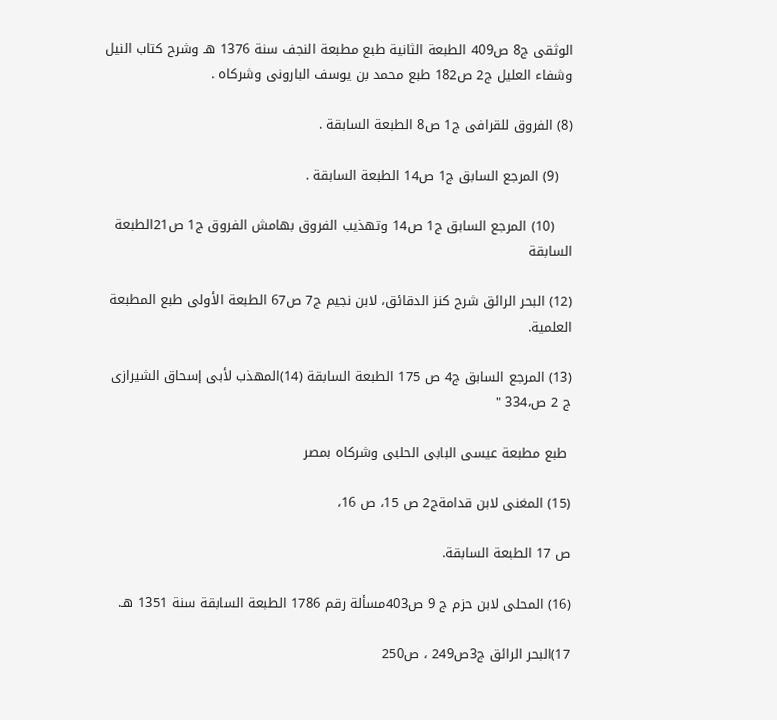الوثقى ج8 ص409 الطبعة الثانية طبع مطبعة النجف سنة 1376 هـ وشرح كتاب النيل وشفاء العليل ج2 ص182 طبع محمد بن يوسف البارونى وشركاه .

(8) الفروق للقرافى ج1 ص8 الطبعة السابقة .

   (9) المرجع السابق ج1 ص14 الطبعة السابقة .

    (10) المرجع السابق ج1 ص14 وتهذيب الفروق بهامش الفروق ج1 ص21الطبعة السابقة

(12) البحر الرائق شرح كنز الدقائق، لابن نجيم ج7 ص67 الطبعة الأولى طبع المطبعة العلمية.

(13) المرجع السابق ج4 ص 175 الطبعة السابقة (14)المهذب لأبى إسحاق الشيرازى  ج 2 ص،334 "

 طبع مطبعة عيسى البابى الحلبى وشركاه بمصر

(15) المغنى لابن قدامةج2 ص 15، ص 16،

ص 17 الطبعة السابقة.

(16) المحلى لابن حزم ج 9 ص403مسألة رقم 1786 الطبعة السابقة سنة 1351 هـ.

17)البحر الرائق ج3ص249 ، ص250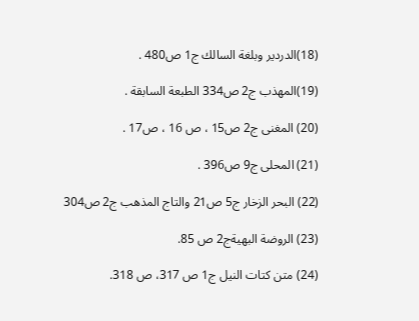(18)الدردير وبلغة السالك ج1 ص480 .

(19)المهذب ج2 ص334 الطبعة السابقة .

(20) المغنى ج2 ص15 ، ص 16 ، ص17 .

(21) المحلى ج9 ص396 .

(22) البحر الزخار ج5 ص21 والتاج المذهب ج2 ص304

(23) الروضة البهيةج2 ص 85.

(24) متن كتات النيل ج1 ص 317، ص 318.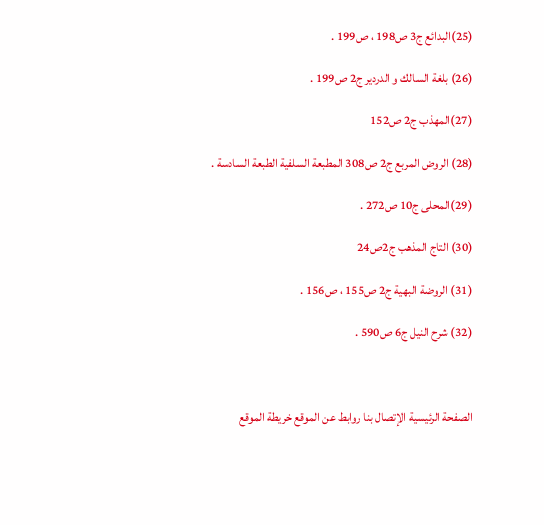(25)البدائع ج3 ص198 ، ص199 .

(26) بلغة السالك و الدردير ج2 ص199 .

(27)المهذب ج2 ص152

(28) الروض المربع ج2 ص308 المطبعة السلفية الطبعة السادسة .

(29)المحلى ج10 ص272 .

(30) التاج المذهب ج2ص24

(31) الروضة البهية ج2 ص155 ، ص156 .

(32) شرح النيل ج6 ص590 .



الصفحة الرئيسية الإتصال بنا روابط عن الموقع خريطة الموقع